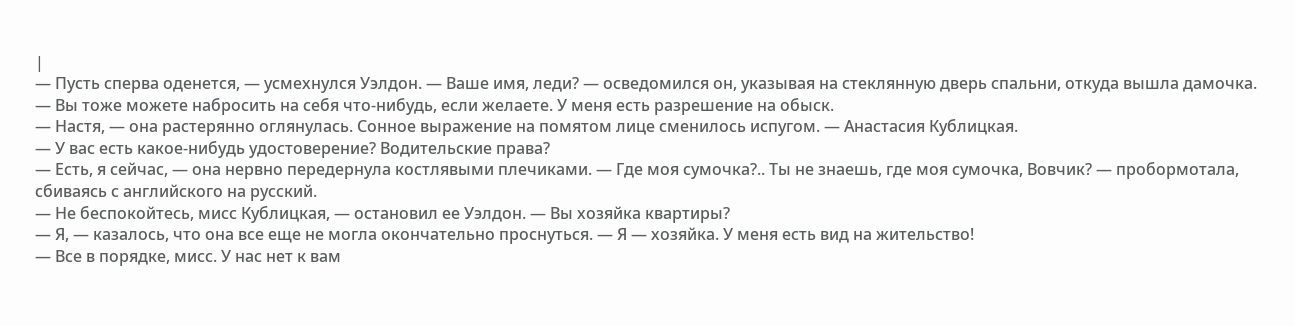|
— Пусть сперва оденется, — усмехнулся Уэлдон. — Ваше имя, леди? — осведомился он, указывая на стеклянную дверь спальни, откуда вышла дамочка. — Вы тоже можете набросить на себя что-нибудь, если желаете. У меня есть разрешение на обыск.
— Настя, — она растерянно оглянулась. Сонное выражение на помятом лице сменилось испугом. — Анастасия Кублицкая.
— У вас есть какое-нибудь удостоверение? Водительские права?
— Есть, я сейчас, — она нервно передернула костлявыми плечиками. — Где моя сумочка?.. Ты не знаешь, где моя сумочка, Вовчик? — пробормотала, сбиваясь с английского на русский.
— Не беспокойтесь, мисс Кублицкая, — остановил ее Уэлдон. — Вы хозяйка квартиры?
— Я, — казалось, что она все еще не могла окончательно проснуться. — Я — хозяйка. У меня есть вид на жительство!
— Все в порядке, мисс. У нас нет к вам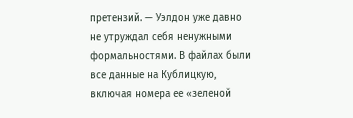претензий. — Уэлдон уже давно не утруждал себя ненужными формальностями. В файлах были все данные на Кублицкую, включая номера ее «зеленой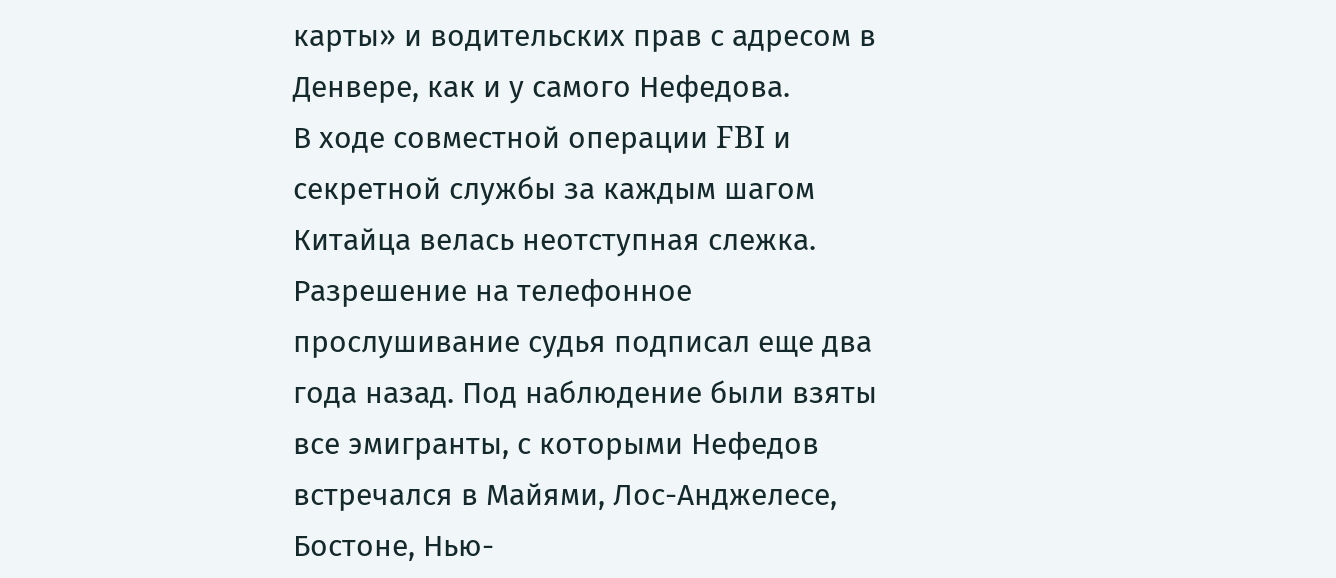карты» и водительских прав с адресом в Денвере, как и у самого Нефедова.
В ходе совместной операции FBI и секретной службы за каждым шагом Китайца велась неотступная слежка. Разрешение на телефонное прослушивание судья подписал еще два года назад. Под наблюдение были взяты все эмигранты, с которыми Нефедов встречался в Майями, Лос-Анджелесе, Бостоне, Нью-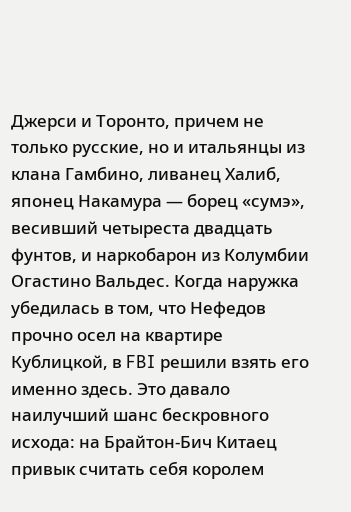Джерси и Торонто, причем не только русские, но и итальянцы из клана Гамбино, ливанец Халиб, японец Накамура — борец «сумэ», весивший четыреста двадцать фунтов, и наркобарон из Колумбии Огастино Вальдес. Когда наружка убедилась в том, что Нефедов прочно осел на квартире Кублицкой, в FBI решили взять его именно здесь. Это давало наилучший шанс бескровного исхода: на Брайтон-Бич Китаец привык считать себя королем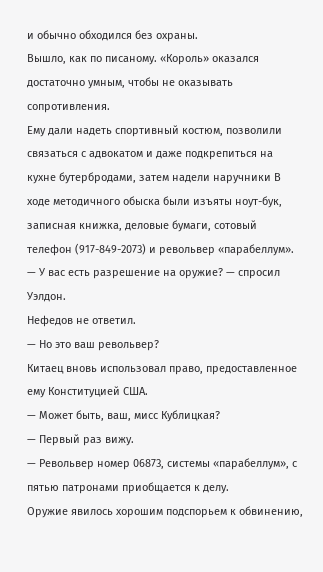и обычно обходился без охраны.
Вышло, как по писаному. «Король» оказался достаточно умным, чтобы не оказывать сопротивления.
Ему дали надеть спортивный костюм, позволили связаться с адвокатом и даже подкрепиться на кухне бутербродами, затем надели наручники В ходе методичного обыска были изъяты ноут-бук, записная книжка, деловые бумаги, сотовый телефон (917-849-2073) и револьвер «парабеллум».
— У вас есть разрешение на оружие? — спросил Уэлдон.
Нефедов не ответил.
— Но это ваш револьвер?
Китаец вновь использовал право, предоставленное ему Конституцией США.
— Может быть, ваш, мисс Кублицкая?
— Первый раз вижу.
— Револьвер номер 06873, системы «парабеллум», с пятью патронами приобщается к делу.
Оружие явилось хорошим подспорьем к обвинению,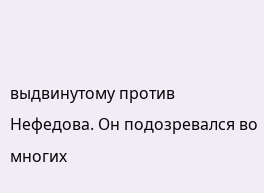выдвинутому против Нефедова. Он подозревался во многих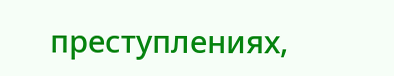преступлениях,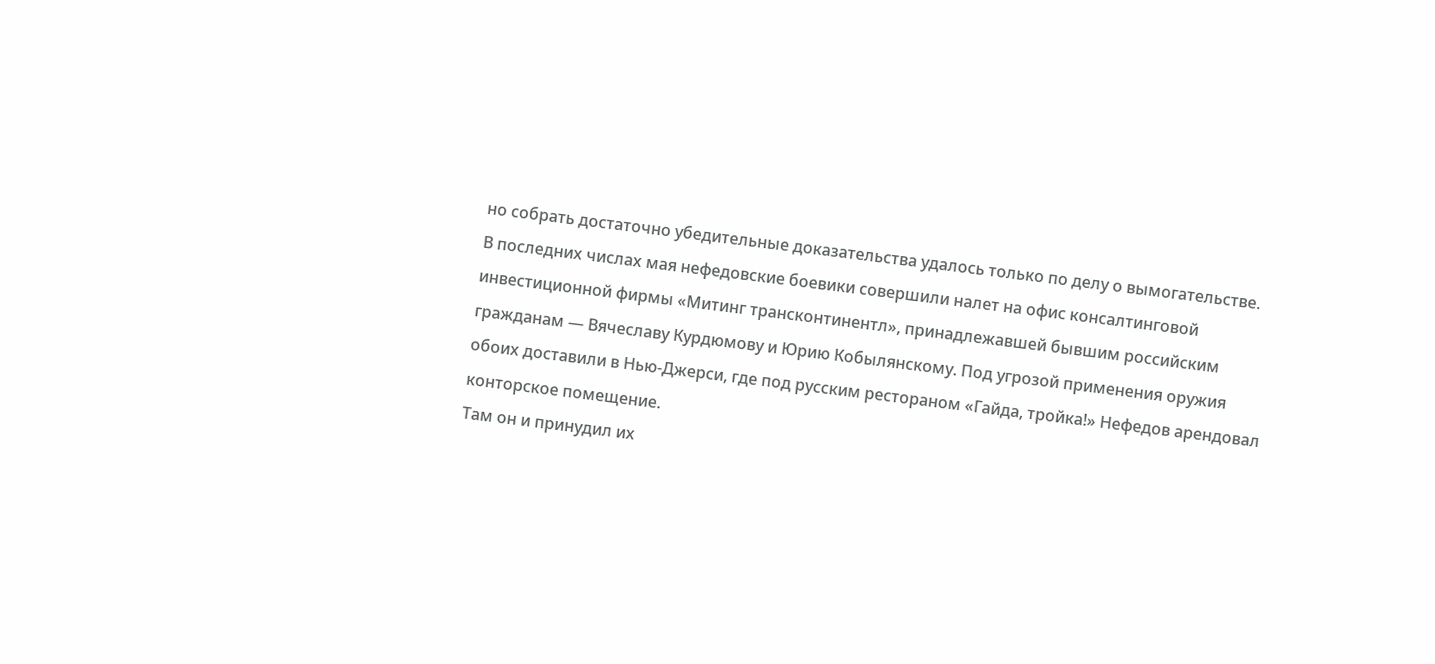но собрать достаточно убедительные доказательства удалось только по делу о вымогательстве.
В последних числах мая нефедовские боевики совершили налет на офис консалтинговой инвестиционной фирмы «Митинг трансконтинентл», принадлежавшей бывшим российским гражданам — Вячеславу Курдюмову и Юрию Кобылянскому. Под угрозой применения оружия обоих доставили в Нью-Джерси, где под русским рестораном «Гайда, тройка!» Нефедов арендовал конторское помещение.
Там он и принудил их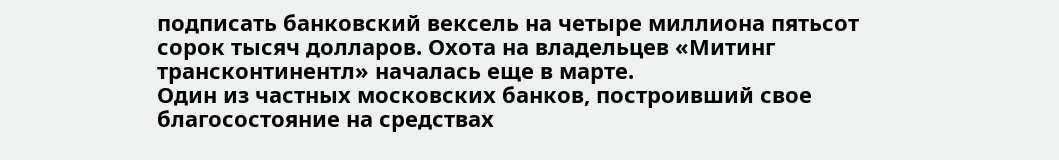подписать банковский вексель на четыре миллиона пятьсот сорок тысяч долларов. Охота на владельцев «Митинг трансконтинентл» началась еще в марте.
Один из частных московских банков, построивший свое благосостояние на средствах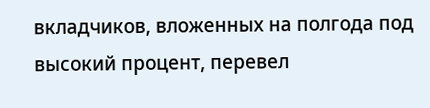вкладчиков, вложенных на полгода под высокий процент, перевел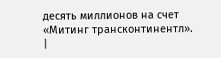десять миллионов на счет «Митинг трансконтинентл». |